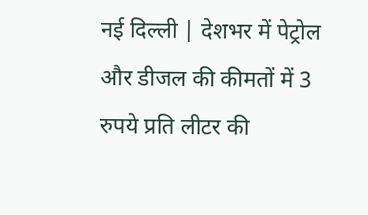नई दिल्ली | देशभर में पेट्रोल और डीजल की कीमतों में 3 रुपये प्रति लीटर की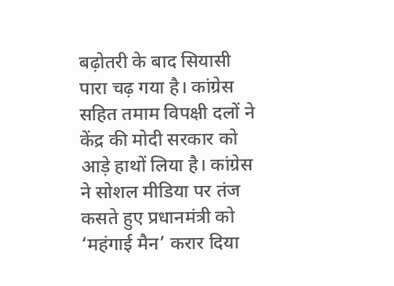बढ़ोतरी के बाद सियासी पारा चढ़ गया है। कांग्रेस सहित तमाम विपक्षी दलों ने केंद्र की मोदी सरकार को आड़े हाथों लिया है। कांग्रेस ने सोशल मीडिया पर तंज कसते हुए प्रधानमंत्री को ‘महंगाई मैन’ करार दिया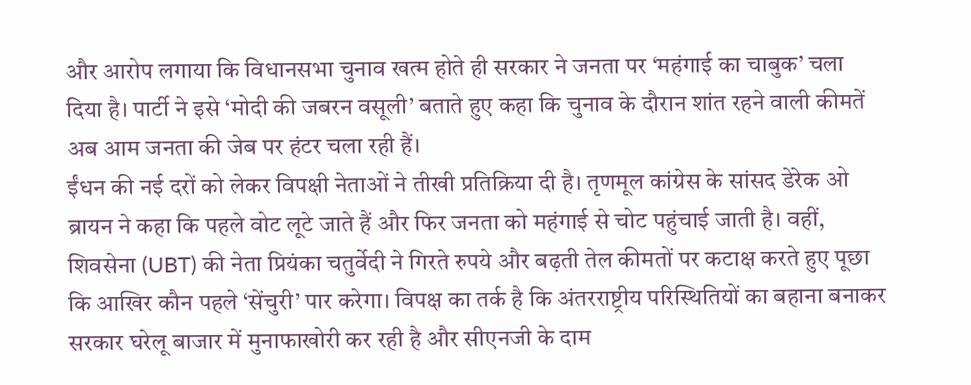और आरोप लगाया कि विधानसभा चुनाव खत्म होते ही सरकार ने जनता पर ‘महंगाई का चाबुक’ चला दिया है। पार्टी ने इसे ‘मोदी की जबरन वसूली’ बताते हुए कहा कि चुनाव के दौरान शांत रहने वाली कीमतें अब आम जनता की जेब पर हंटर चला रही हैं।
ईंधन की नई दरों को लेकर विपक्षी नेताओं ने तीखी प्रतिक्रिया दी है। तृणमूल कांग्रेस के सांसद डेरेक ओ ब्रायन ने कहा कि पहले वोट लूटे जाते हैं और फिर जनता को महंगाई से चोट पहुंचाई जाती है। वहीं, शिवसेना (UBT) की नेता प्रियंका चतुर्वेदी ने गिरते रुपये और बढ़ती तेल कीमतों पर कटाक्ष करते हुए पूछा कि आखिर कौन पहले ‘सेंचुरी’ पार करेगा। विपक्ष का तर्क है कि अंतरराष्ट्रीय परिस्थितियों का बहाना बनाकर सरकार घरेलू बाजार में मुनाफाखोरी कर रही है और सीएनजी के दाम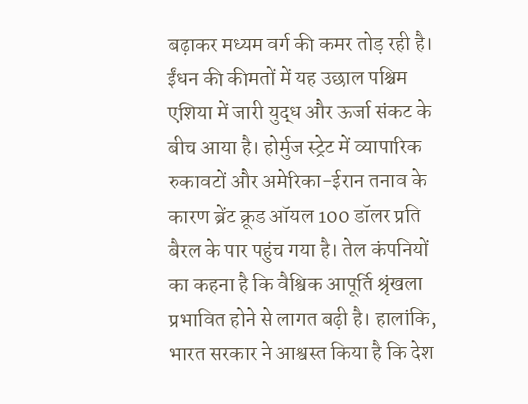बढ़ाकर मध्यम वर्ग की कमर तोड़ रही है।
ईंधन की कीमतों में यह उछाल पश्चिम एशिया में जारी युद्ध और ऊर्जा संकट के बीच आया है। होर्मुज स्ट्रेट में व्यापारिक रुकावटों और अमेरिका-ईरान तनाव के कारण ब्रेंट क्रूड ऑयल 100 डॉलर प्रति बैरल के पार पहुंच गया है। तेल कंपनियों का कहना है कि वैश्विक आपूर्ति श्रृंखला प्रभावित होने से लागत बढ़ी है। हालांकि, भारत सरकार ने आश्वस्त किया है कि देश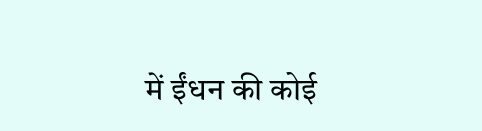में ईंधन की कोई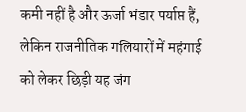कमी नहीं है और ऊर्जा भंडार पर्याप्त हैं, लेकिन राजनीतिक गलियारों में महंगाई को लेकर छिड़ी यह जंग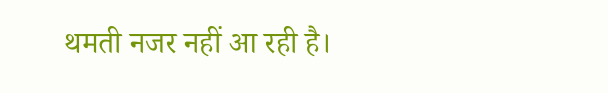थमती नजर नहीं आ रही है।